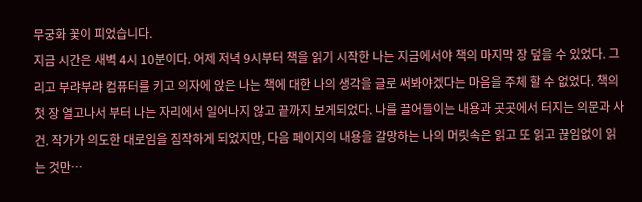무궁화 꽃이 피었습니다.
지금 시간은 새벽 4시 10분이다. 어제 저녁 9시부터 책을 읽기 시작한 나는 지금에서야 책의 마지막 장 덮을 수 있었다. 그리고 부랴부랴 컴퓨터를 키고 의자에 앉은 나는 책에 대한 나의 생각을 글로 써봐야겠다는 마음을 주체 할 수 없었다. 책의 첫 장 열고나서 부터 나는 자리에서 일어나지 않고 끝까지 보게되었다. 나를 끌어들이는 내용과 곳곳에서 터지는 의문과 사건. 작가가 의도한 대로임을 짐작하게 되었지만, 다음 페이지의 내용을 갈망하는 나의 머릿속은 읽고 또 읽고 끊임없이 읽는 것만…